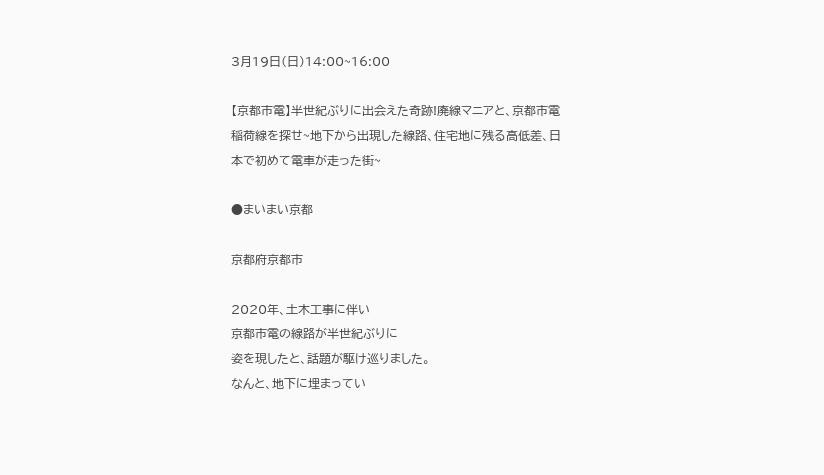3月19日(日)14:00~16:00

【京都市電】半世紀ぶりに出会えた奇跡!廃線マニアと、京都市電稲荷線を探せ~地下から出現した線路、住宅地に残る高低差、日本で初めて電車が走った街~

●まいまい京都

京都府京都市

2020年、土木工事に伴い
京都市電の線路が半世紀ぶりに
姿を現したと、話題が駆け巡りました。
なんと、地下に埋まってい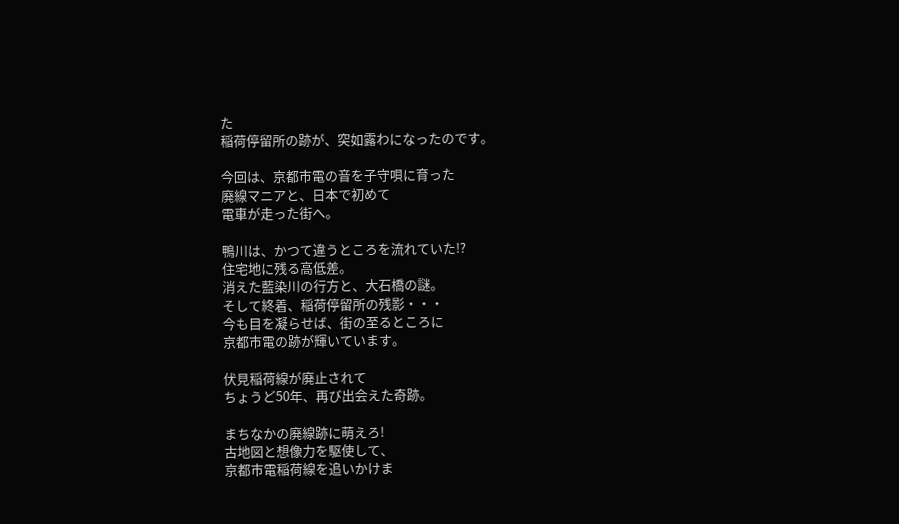た
稲荷停留所の跡が、突如露わになったのです。

今回は、京都市電の音を子守唄に育った
廃線マニアと、日本で初めて
電車が走った街へ。

鴨川は、かつて違うところを流れていた!?
住宅地に残る高低差。
消えた藍染川の行方と、大石橋の謎。
そして終着、稲荷停留所の残影・・・
今も目を凝らせば、街の至るところに
京都市電の跡が輝いています。

伏見稲荷線が廃止されて
ちょうど50年、再び出会えた奇跡。

まちなかの廃線跡に萌えろ!
古地図と想像力を駆使して、
京都市電稲荷線を追いかけま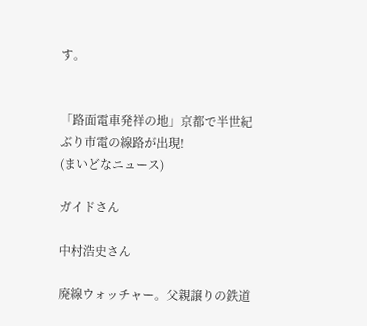す。


「路面電車発祥の地」京都で半世紀ぶり市電の線路が出現!
(まいどなニュース)

ガイドさん

中村浩史さん

廃線ウォッチャー。父親譲りの鉄道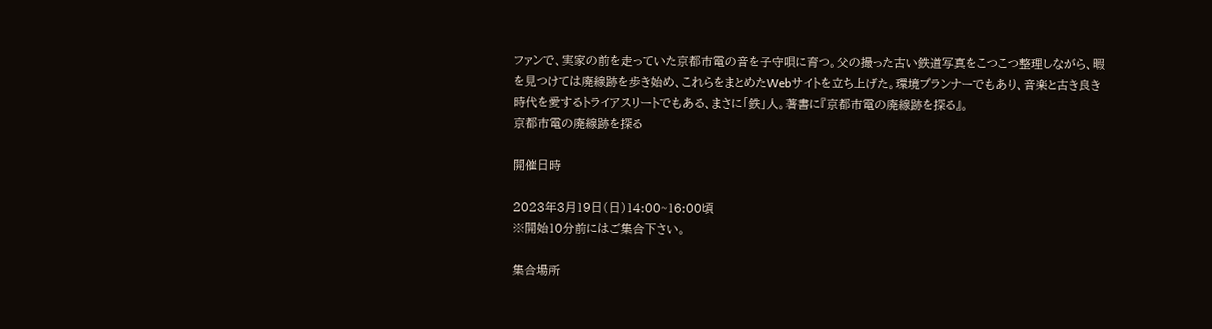ファンで、実家の前を走っていた京都市電の音を子守唄に育つ。父の撮った古い鉄道写真をこつこつ整理しながら、暇を見つけては廃線跡を歩き始め、これらをまとめたWebサイトを立ち上げた。環境プランナーでもあり、音楽と古き良き時代を愛するトライアスリートでもある、まさに「鉄」人。著書に『京都市電の廃線跡を探る』。
京都市電の廃線跡を探る

開催日時

2023年3月19日(日)14:00~16:00頃
※開始10分前にはご集合下さい。

集合場所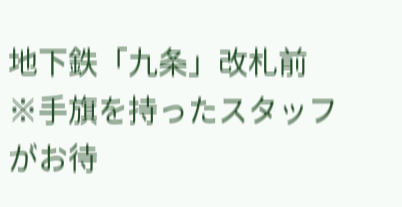地下鉄「九条」改札前
※手旗を持ったスタッフがお待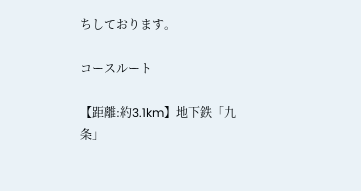ちしております。

コースルート

【距離:約3.1km】地下鉄「九条」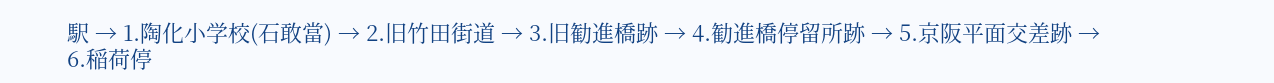駅 → 1.陶化小学校(石敢當) → 2.旧竹田街道 → 3.旧勧進橋跡 → 4.勧進橋停留所跡 → 5.京阪平面交差跡 → 6.稲荷停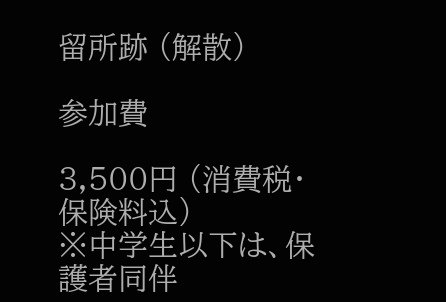留所跡 (解散)

参加費

3,500円 (消費税・保険料込)
※中学生以下は、保護者同伴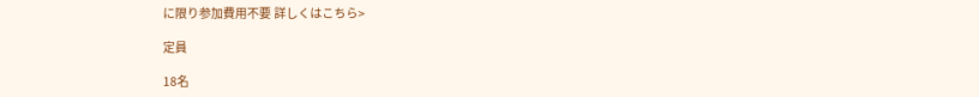に限り参加費用不要 詳しくはこちら>

定員

18名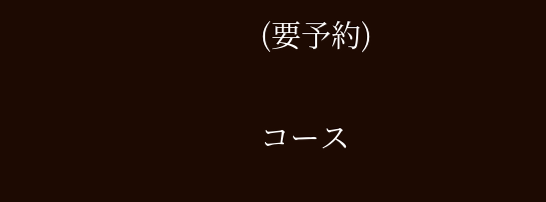(要予約)

コース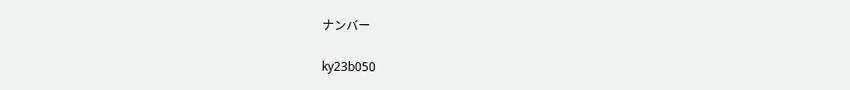ナンバー

ky23b050